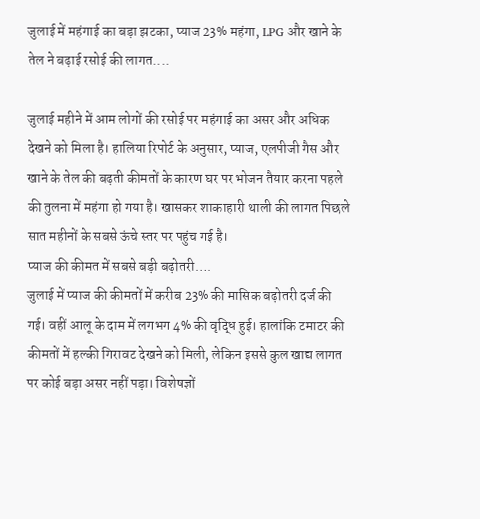जुलाई में महंगाई का बड़ा झटका, प्याज 23% महंगा, LPG और खाने के तेल ने बढ़ाई रसोई की लागत....

जुलाई महीने में आम लोगों की रसोई पर महंगाई का असर और अधिक देखने को मिला है। हालिया रिपोर्ट के अनुसार, प्याज, एलपीजी गैस और खाने के तेल की बढ़ती कीमतों के कारण घर पर भोजन तैयार करना पहले की तुलना में महंगा हो गया है। खासकर शाकाहारी थाली की लागत पिछले सात महीनों के सबसे ऊंचे स्तर पर पहुंच गई है।
प्याज की कीमत में सबसे बड़ी बढ़ोतरी….
जुलाई में प्याज की कीमतों में करीब 23% की मासिक बढ़ोतरी दर्ज की गई। वहीं आलू के दाम में लगभग 4% की वृद्धि हुई। हालांकि टमाटर की कीमतों में हल्की गिरावट देखने को मिली, लेकिन इससे कुल खाद्य लागत पर कोई बड़ा असर नहीं पड़ा। विशेषज्ञों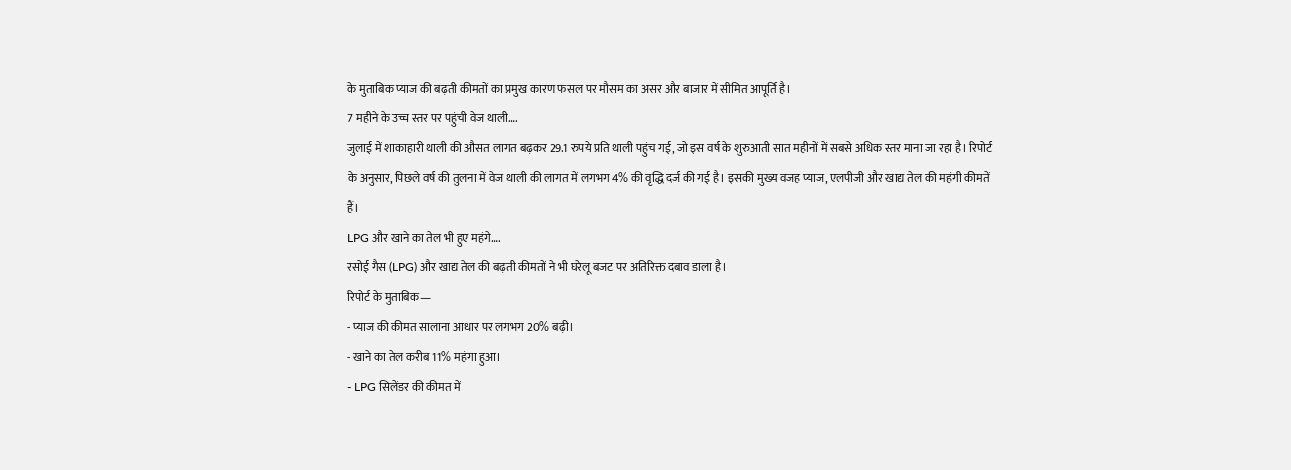के मुताबिक प्याज की बढ़ती कीमतों का प्रमुख कारण फसल पर मौसम का असर और बाजार में सीमित आपूर्ति है।
7 महीने के उच्च स्तर पर पहुंची वेज थाली….
जुलाई में शाकाहारी थाली की औसत लागत बढ़कर 29.1 रुपये प्रति थाली पहुंच गई, जो इस वर्ष के शुरुआती सात महीनों में सबसे अधिक स्तर माना जा रहा है। रिपोर्ट के अनुसार, पिछले वर्ष की तुलना में वेज थाली की लागत में लगभग 4% की वृद्धि दर्ज की गई है। इसकी मुख्य वजह प्याज, एलपीजी और खाद्य तेल की महंगी कीमतें हैं।
LPG और खाने का तेल भी हुए महंगे….
रसोई गैस (LPG) और खाद्य तेल की बढ़ती कीमतों ने भी घरेलू बजट पर अतिरिक्त दबाव डाला है।
रिपोर्ट के मुताबिक—
- प्याज की कीमत सालाना आधार पर लगभग 20% बढ़ी।
- खाने का तेल करीब 11% महंगा हुआ।
- LPG सिलेंडर की कीमत में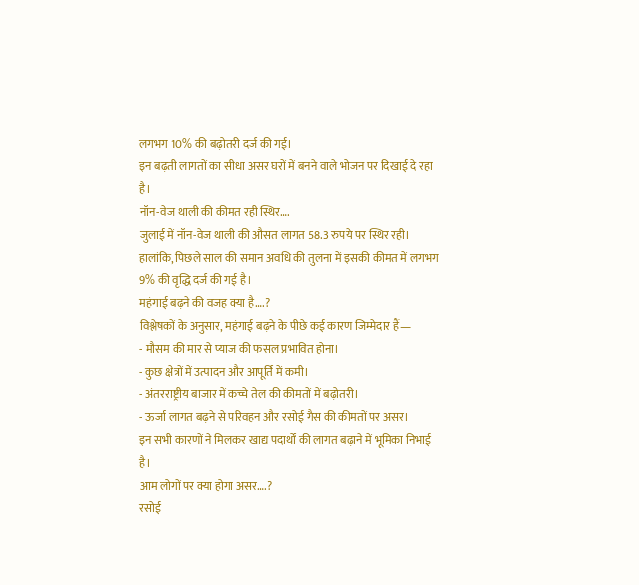लगभग 10% की बढ़ोतरी दर्ज की गई।
इन बढ़ती लागतों का सीधा असर घरों में बनने वाले भोजन पर दिखाई दे रहा है।
नॉन-वेज थाली की कीमत रही स्थिर….
जुलाई में नॉन-वेज थाली की औसत लागत 58.3 रुपये पर स्थिर रही। हालांकि, पिछले साल की समान अवधि की तुलना में इसकी कीमत में लगभग 9% की वृद्धि दर्ज की गई है।
महंगाई बढ़ने की वजह क्या है….?
विश्लेषकों के अनुसार, महंगाई बढ़ने के पीछे कई कारण जिम्मेदार हैं—
- मौसम की मार से प्याज की फसल प्रभावित होना।
- कुछ क्षेत्रों में उत्पादन और आपूर्ति में कमी।
- अंतरराष्ट्रीय बाजार में कच्चे तेल की कीमतों में बढ़ोतरी।
- ऊर्जा लागत बढ़ने से परिवहन और रसोई गैस की कीमतों पर असर।
इन सभी कारणों ने मिलकर खाद्य पदार्थों की लागत बढ़ाने में भूमिका निभाई है।
आम लोगों पर क्या होगा असर….?
रसोई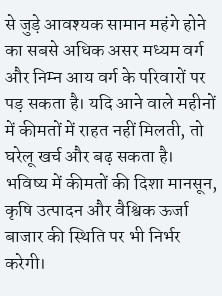से जुड़े आवश्यक सामान महंगे होने का सबसे अधिक असर मध्यम वर्ग और निम्न आय वर्ग के परिवारों पर पड़ सकता है। यदि आने वाले महीनों में कीमतों में राहत नहीं मिलती, तो घरेलू खर्च और बढ़ सकता है। भविष्य में कीमतों की दिशा मानसून, कृषि उत्पादन और वैश्विक ऊर्जा बाजार की स्थिति पर भी निर्भर करेगी।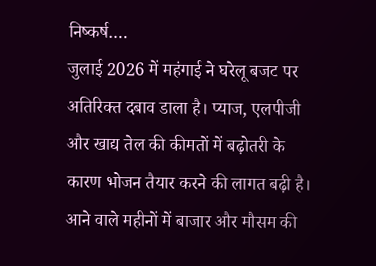निष्कर्ष….
जुलाई 2026 में महंगाई ने घरेलू बजट पर अतिरिक्त दबाव डाला है। प्याज, एलपीजी और खाद्य तेल की कीमतों में बढ़ोतरी के कारण भोजन तैयार करने की लागत बढ़ी है। आने वाले महीनों में बाजार और मौसम की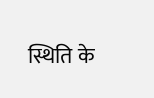स्थिति के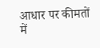आधार पर कीमतों में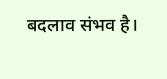बदलाव संभव है।